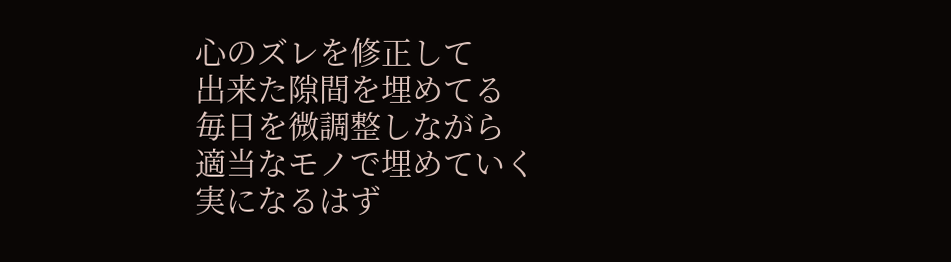心のズレを修正して
出来た隙間を埋めてる
毎日を微調整しながら
適当なモノで埋めていく
実になるはず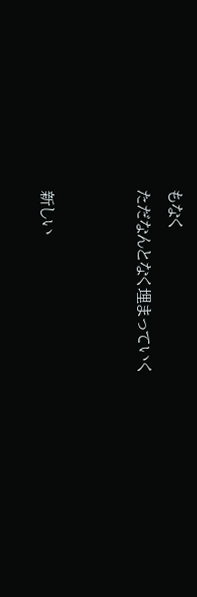もなく
ただなんとなく埋まっていく


新しい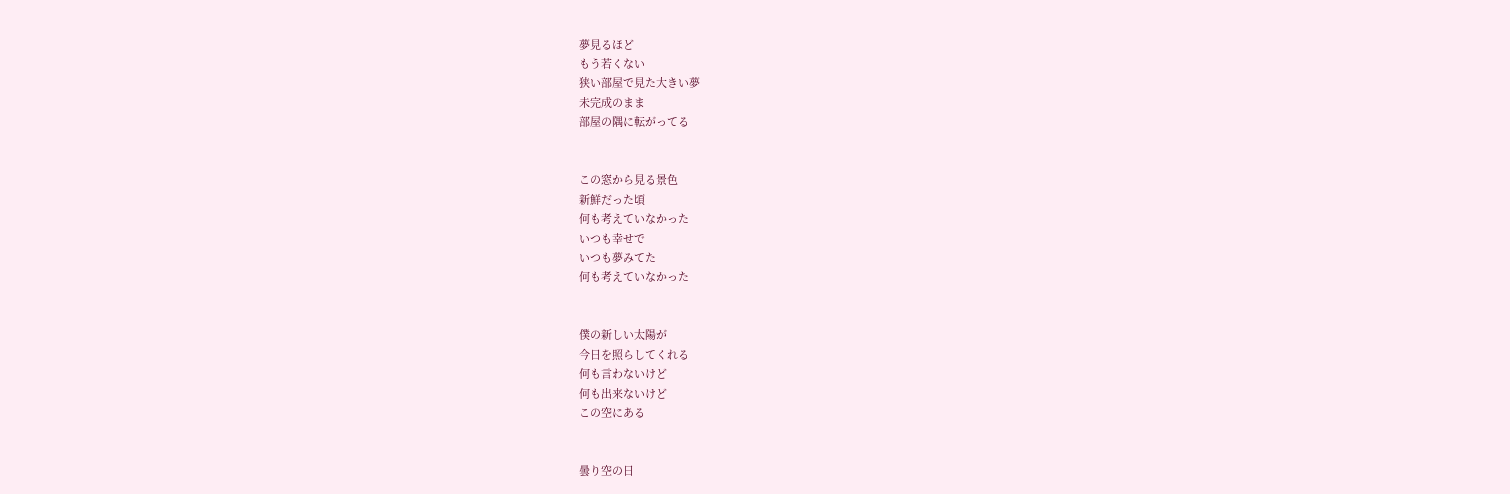夢見るほど
もう若くない
狭い部屋で見た大きい夢
未完成のまま
部屋の隅に転がってる


この窓から見る景色
新鮮だった頃
何も考えていなかった
いつも幸せで
いつも夢みてた
何も考えていなかった


僕の新しい太陽が
今日を照らしてくれる
何も言わないけど
何も出来ないけど
この空にある


曇り空の日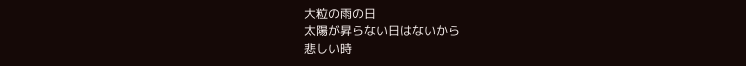大粒の雨の日
太陽が昇らない日はないから
悲しい時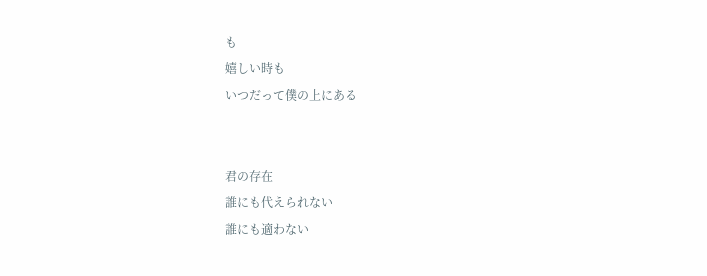も
嬉しい時も
いつだって僕の上にある


君の存在
誰にも代えられない
誰にも適わない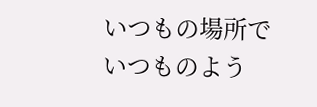いつもの場所で
いつものよう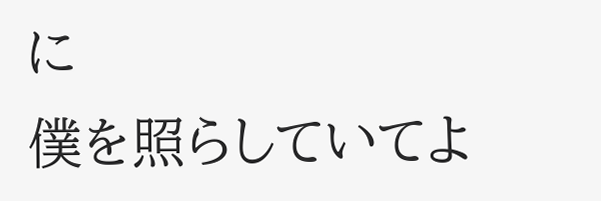に
僕を照らしていてよ